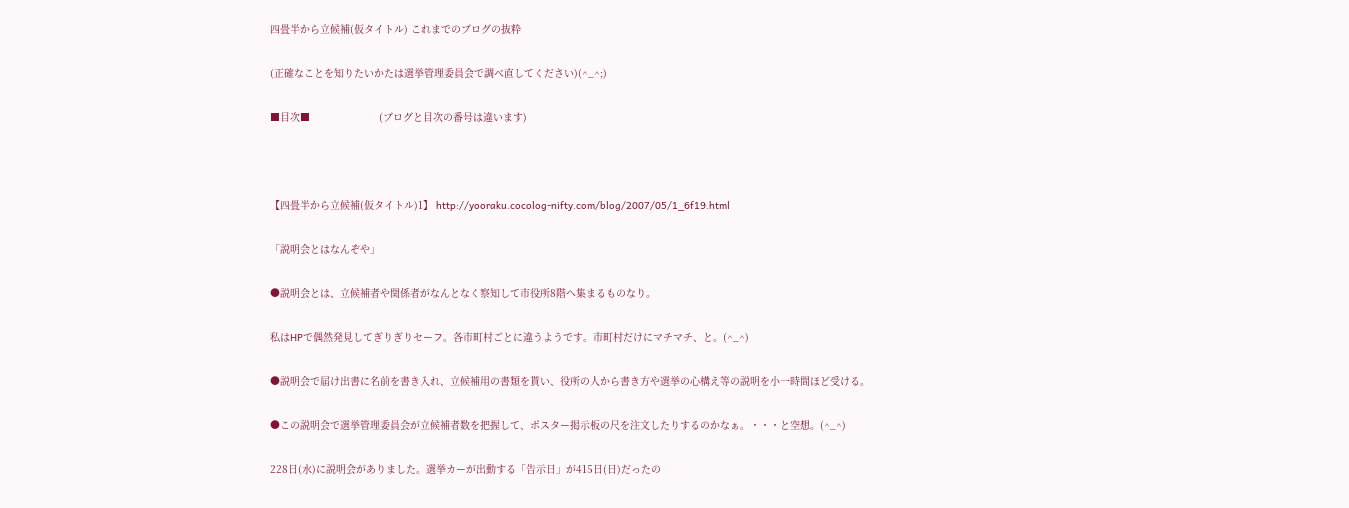四畳半から立候補(仮タイトル) これまでのブログの抜粋

(正確なことを知りたいかたは選挙管理委員会で調べ直してください)(^_^;)

■目次■                       (ブログと目次の番号は違います)



【四畳半から立候補(仮タイトル)1】 http://yooraku.cocolog-nifty.com/blog/2007/05/1_6f19.html

「説明会とはなんぞや」

●説明会とは、立候補者や関係者がなんとなく察知して市役所8階へ集まるものなり。

私はHPで偶然発見してぎりぎりセーフ。各市町村ごとに違うようです。市町村だけにマチマチ、と。(^_^)

●説明会で届け出書に名前を書き入れ、立候補用の書類を貰い、役所の人から書き方や選挙の心構え等の説明を小一時間ほど受ける。

●この説明会で選挙管理委員会が立候補者数を把握して、ポスター掲示板の尺を注文したりするのかなぁ。・・・と空想。(^_^)

228日(水)に説明会がありました。選挙カーが出動する「告示日」が415日(日)だったの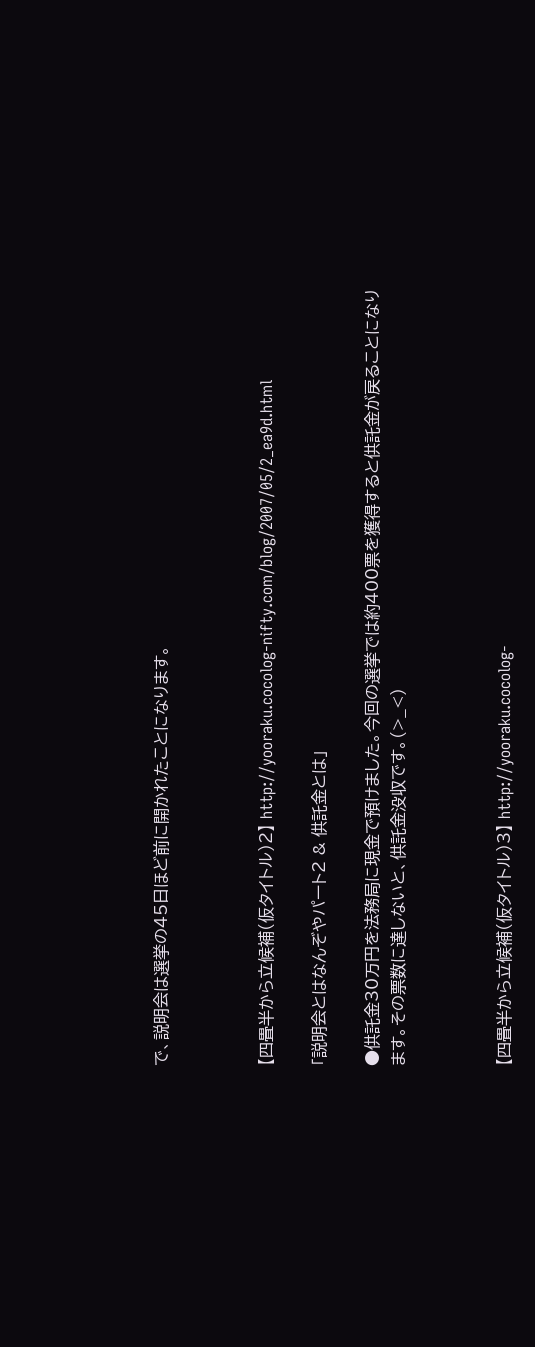で、説明会は選挙の45日ほど前に開かれたことになります。



【四畳半から立候補(仮タイトル)2】 http://yooraku.cocolog-nifty.com/blog/2007/05/2_ea9d.html

「説明会とはなんぞやパート2 & 供託金とは」

●供託金30万円を法務局に現金で預けました。今回の選挙では約400票を獲得すると供託金が戻ることになります。その票数に達しないと、供託金没収です。(>_<)



【四畳半から立候補(仮タイトル)3】 http://yooraku.cocolog-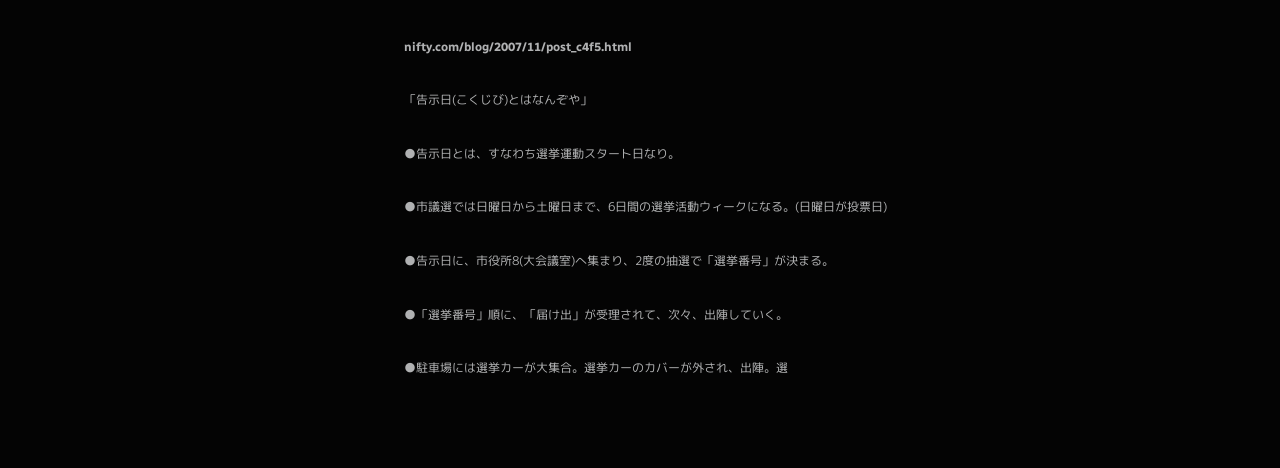nifty.com/blog/2007/11/post_c4f5.html

「告示日(こくじび)とはなんぞや」

●告示日とは、すなわち選挙運動スタート日なり。

●市議選では日曜日から土曜日まで、6日間の選挙活動ウィークになる。(日曜日が投票日)

●告示日に、市役所8(大会議室)へ集まり、2度の抽選で「選挙番号」が決まる。

●「選挙番号」順に、「届け出」が受理されて、次々、出陣していく。

●駐車場には選挙カーが大集合。選挙カーのカバーが外され、出陣。選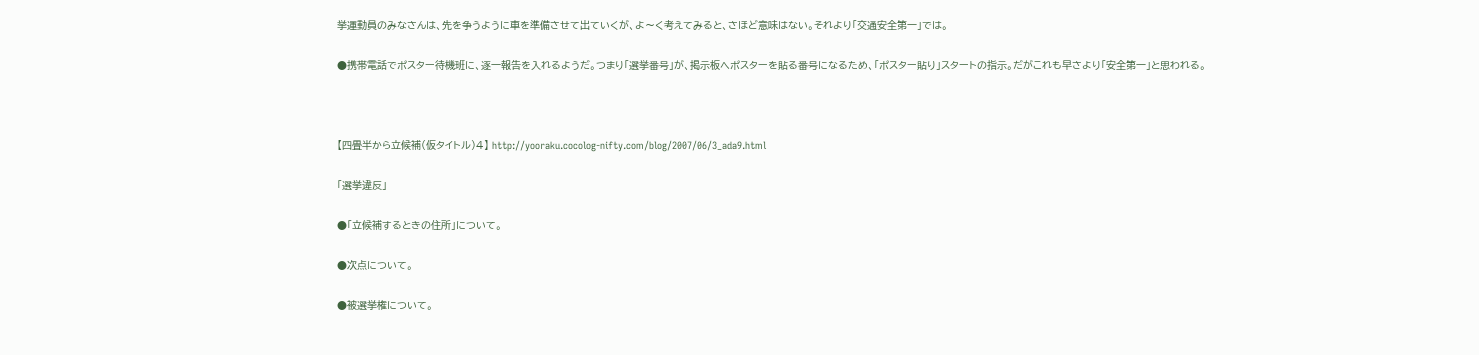挙運動員のみなさんは、先を争うように車を準備させて出ていくが、よ〜く考えてみると、さほど意味はない。それより「交通安全第一」では。

●携帯電話でポスター待機班に、逐一報告を入れるようだ。つまり「選挙番号」が、掲示板へポスターを貼る番号になるため、「ポスター貼り」スタートの指示。だがこれも早さより「安全第一」と思われる。



【四畳半から立候補(仮タイトル)4】 http://yooraku.cocolog-nifty.com/blog/2007/06/3_ada9.html

「選挙違反」

●「立候補するときの住所」について。

●次点について。

●被選挙権について。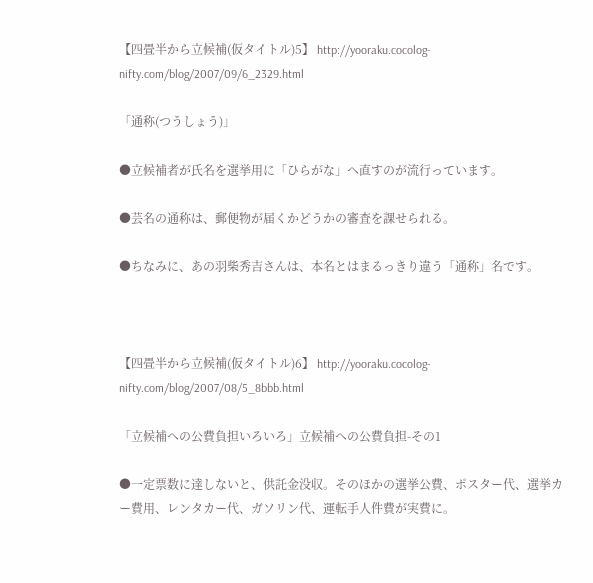【四畳半から立候補(仮タイトル)5】 http://yooraku.cocolog-nifty.com/blog/2007/09/6_2329.html

「通称(つうしょう)」

●立候補者が氏名を選挙用に「ひらがな」へ直すのが流行っています。

●芸名の通称は、郵便物が届くかどうかの審査を課せられる。

●ちなみに、あの羽柴秀吉さんは、本名とはまるっきり違う「通称」名です。



【四畳半から立候補(仮タイトル)6】 http://yooraku.cocolog-nifty.com/blog/2007/08/5_8bbb.html

「立候補への公費負担いろいろ」立候補への公費負担-その1

●一定票数に達しないと、供託金没収。そのほかの選挙公費、ポスター代、選挙カー費用、レンタカー代、ガソリン代、運転手人件費が実費に。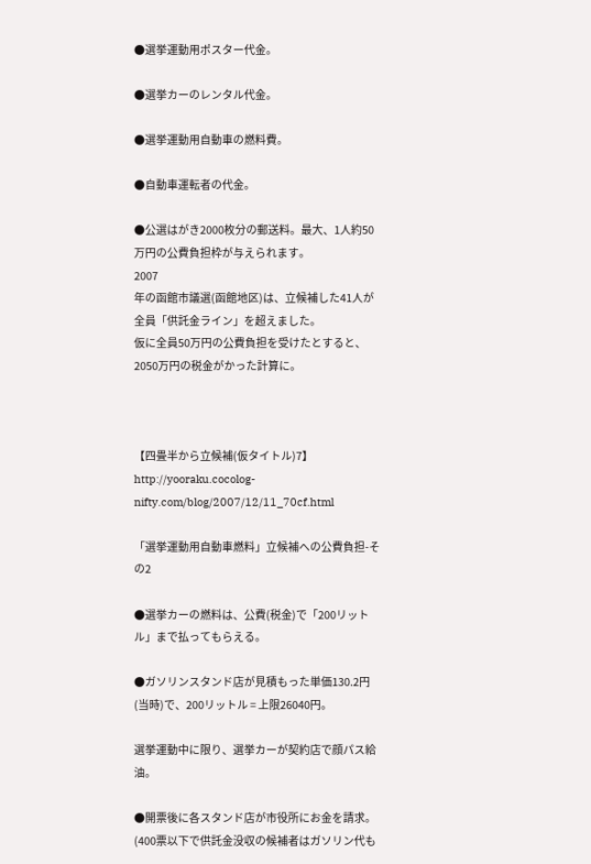●選挙運動用ポスター代金。

●選挙カーのレンタル代金。

●選挙運動用自動車の燃料費。

●自動車運転者の代金。

●公選はがき2000枚分の郵送料。最大、1人約50万円の公費負担枠が与えられます。
2007
年の函館市議選(函館地区)は、立候補した41人が全員「供託金ライン」を超えました。
仮に全員50万円の公費負担を受けたとすると、2050万円の税金がかった計算に。



【四畳半から立候補(仮タイトル)7】 http://yooraku.cocolog-nifty.com/blog/2007/12/11_70cf.html

「選挙運動用自動車燃料」立候補への公費負担-その2

●選挙カーの燃料は、公費(税金)で「200リットル」まで払ってもらえる。

●ガソリンスタンド店が見積もった単価130.2円(当時)で、200リットル = 上限26040円。

選挙運動中に限り、選挙カーが契約店で顔パス給油。

●開票後に各スタンド店が市役所にお金を請求。(400票以下で供託金没収の候補者はガソリン代も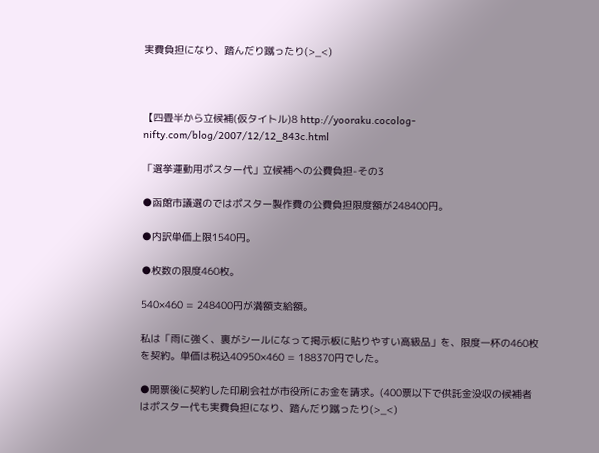実費負担になり、踏んだり蹴ったり(>_<)



【四畳半から立候補(仮タイトル)8 http://yooraku.cocolog-nifty.com/blog/2007/12/12_843c.html

「選挙運動用ポスター代」立候補への公費負担-その3

●函館市議選のではポスター製作費の公費負担限度額が248400円。

●内訳単価上限1540円。

●枚数の限度460枚。

540×460 = 248400円が満額支給額。

私は「雨に強く、裏がシールになって掲示板に貼りやすい高級品」を、限度一杯の460枚を契約。単価は税込40950×460 = 188370円でした。

●開票後に契約した印刷会社が市役所にお金を請求。(400票以下で供託金没収の候補者はポスター代も実費負担になり、踏んだり蹴ったり(>_<)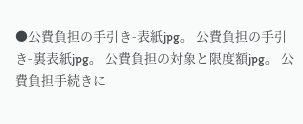●公費負担の手引き-表紙jpg。 公費負担の手引き-裏表紙jpg。 公費負担の対象と限度額jpg。 公費負担手続きに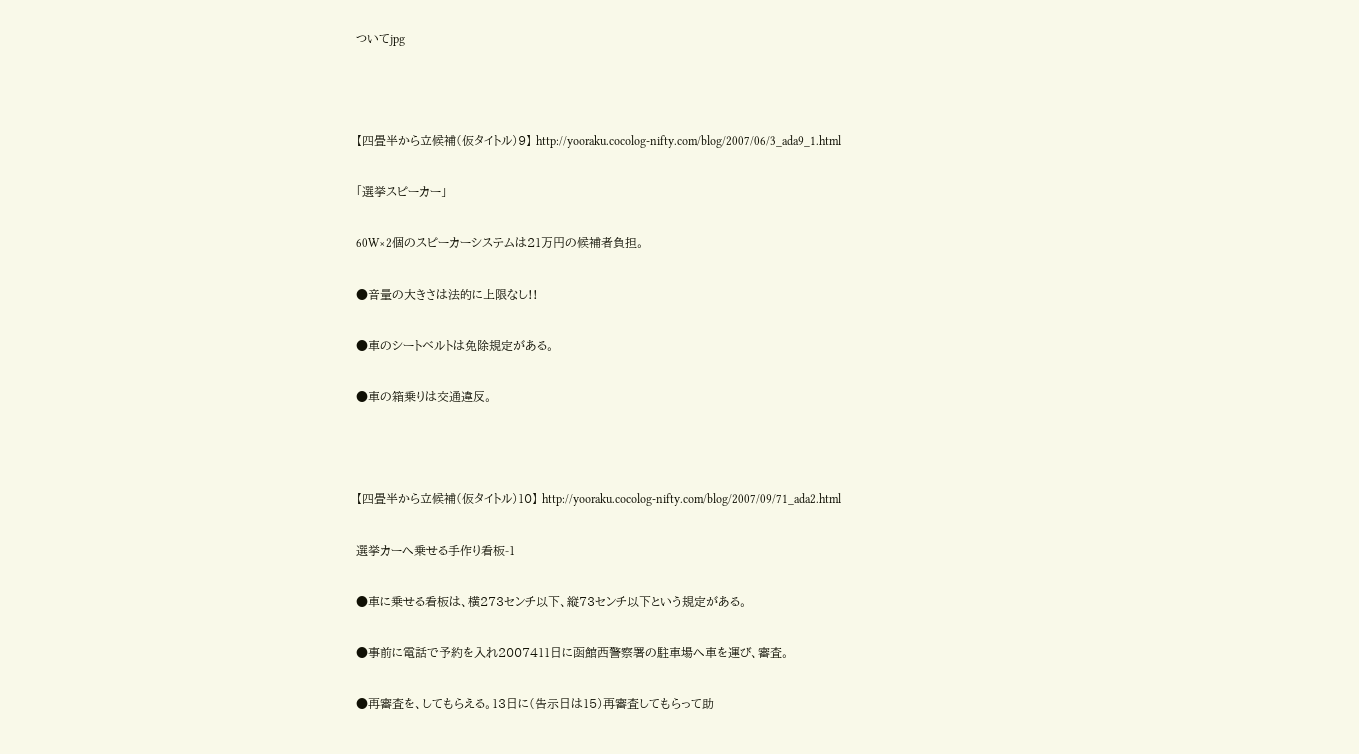ついてjpg



【四畳半から立候補(仮タイトル)9】 http://yooraku.cocolog-nifty.com/blog/2007/06/3_ada9_1.html

「選挙スピーカー」

60W×2個のスピーカーシステムは21万円の候補者負担。

●音量の大きさは法的に上限なし!!

●車のシートベルトは免除規定がある。

●車の箱乗りは交通違反。



【四畳半から立候補(仮タイトル)10】 http://yooraku.cocolog-nifty.com/blog/2007/09/71_ada2.html

選挙カーへ乗せる手作り看板-1

●車に乗せる看板は、横273センチ以下、縦73センチ以下という規定がある。

●事前に電話で予約を入れ2007411日に函館西警察署の駐車場へ車を運び、審査。

●再審査を、してもらえる。13日に(告示日は15)再審査してもらって助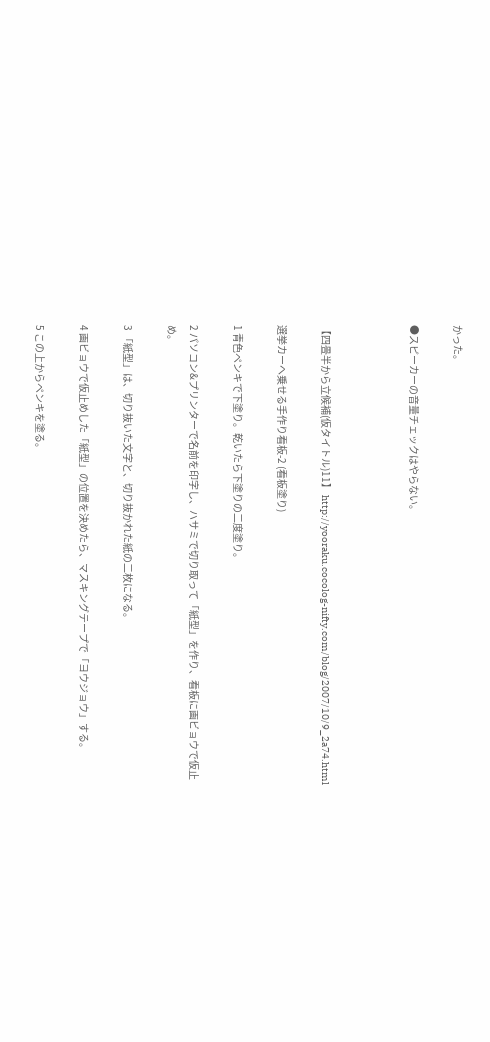かった。

●スピーカーの音量チェックはやらない。



【四畳半から立候補(仮タイトル)11】 http://yooraku.cocolog-nifty.com/blog/2007/10/9_2a74.html

選挙カーへ乗せる手作り看板-2 (看板塗り)

1 青色ペンキで下塗り。乾いたら下塗りの二度塗り。

2 パソコン&プリンターで名前を印字し、ハサミで切り取って「紙型」を作り、看板に画ビョウで仮止め。

3 「紙型」は、切り抜いた文字と、切り抜かれた紙の二枚になる。

4 画ビョウで仮止めした「紙型」の位置を決めたら、マスキングテープで「ヨウジョウ」する。

5 この上からペンキを塗る。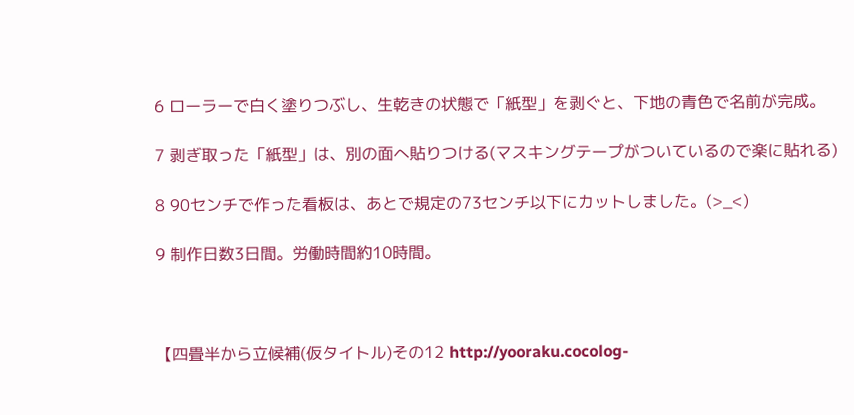6 ローラーで白く塗りつぶし、生乾きの状態で「紙型」を剥ぐと、下地の青色で名前が完成。

7 剥ぎ取った「紙型」は、別の面へ貼りつける(マスキングテープがついているので楽に貼れる)

8 90センチで作った看板は、あとで規定の73センチ以下にカットしました。(>_<)

9 制作日数3日間。労働時間約10時間。



【四畳半から立候補(仮タイトル)その12 http://yooraku.cocolog-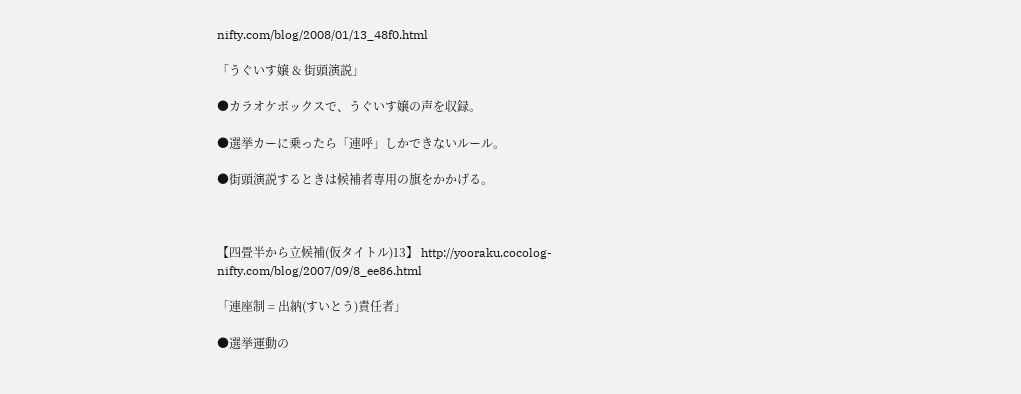nifty.com/blog/2008/01/13_48f0.html

「うぐいす嬢 & 街頭演説」

●カラオケボックスで、うぐいす嬢の声を収録。

●選挙カーに乗ったら「連呼」しかできないルール。

●街頭演説するときは候補者専用の旗をかかげる。



【四畳半から立候補(仮タイトル)13】 http://yooraku.cocolog-nifty.com/blog/2007/09/8_ee86.html

「連座制 = 出納(すいとう)責任者」

●選挙運動の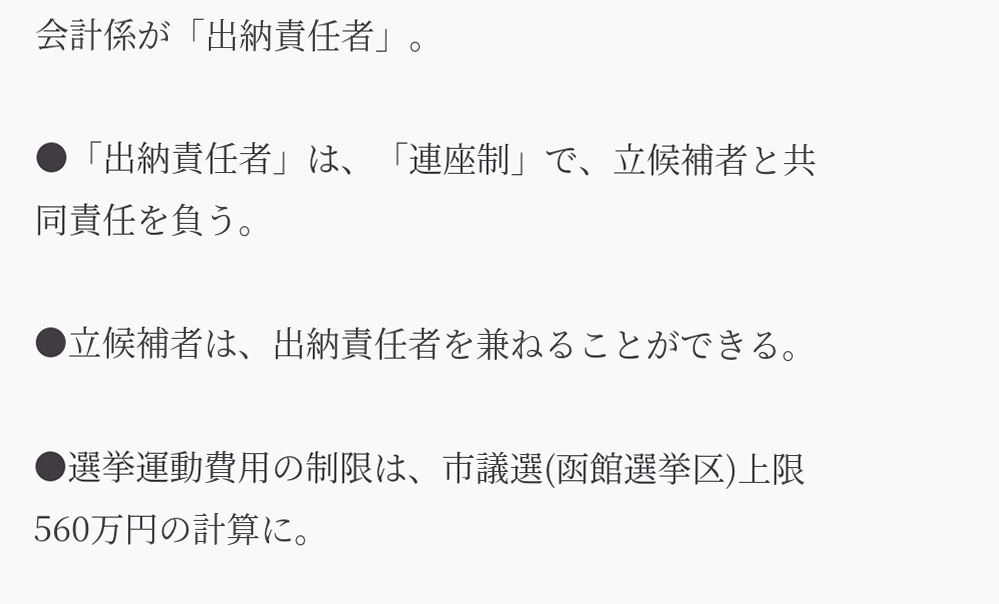会計係が「出納責任者」。

●「出納責任者」は、「連座制」で、立候補者と共同責任を負う。

●立候補者は、出納責任者を兼ねることができる。

●選挙運動費用の制限は、市議選(函館選挙区)上限560万円の計算に。